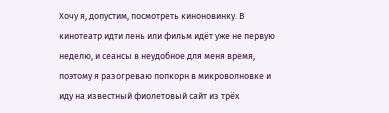Хочу я, допустим, посмотреть киноновинку. В кинотеатр идти лень или фильм идёт уже не первую неделю, и сеансы в неудобное для меня время, поэтому я разогреваю попкорн в микроволновке и иду на известный фиолетовый сайт из трёх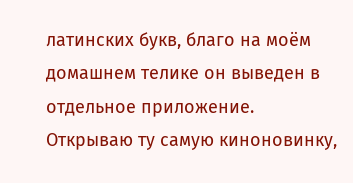латинских букв, благо на моём домашнем телике он выведен в отдельное приложение.
Открываю ту самую киноновинку,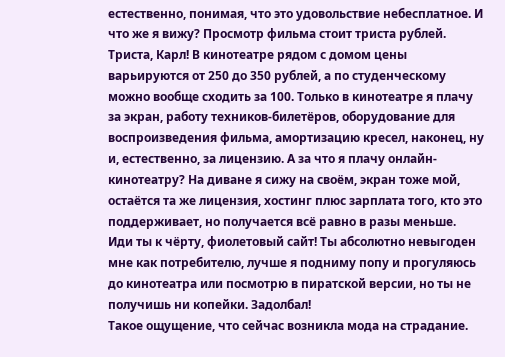естественно, понимая, что это удовольствие небесплатное. И что же я вижу? Просмотр фильма стоит триста рублей. Триста, Карл! В кинотеатре рядом с домом цены варьируются от 250 до 350 рублей, а по студенческому можно вообще сходить за 100. Только в кинотеатре я плачу за экран, работу техников-билетёров, оборудование для воспроизведения фильма, амортизацию кресел, наконец, ну и, естественно, за лицензию. А за что я плачу онлайн-кинотеатру? На диване я сижу на своём, экран тоже мой, остаётся та же лицензия, хостинг плюс зарплата того, кто это поддерживает, но получается всё равно в разы меньше.
Иди ты к чёрту, фиолетовый сайт! Ты абсолютно невыгоден мне как потребителю, лучше я подниму попу и прогуляюсь до кинотеатра или посмотрю в пиратской версии, но ты не получишь ни копейки. Задолбал!
Такое ощущение, что сейчас возникла мода на страдание.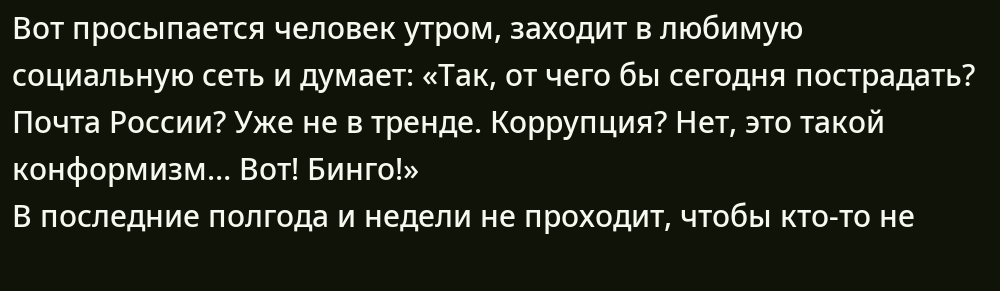Вот просыпается человек утром, заходит в любимую социальную сеть и думает: «Так, от чего бы сегодня пострадать? Почта России? Уже не в тренде. Коррупция? Нет, это такой конформизм… Вот! Бинго!»
В последние полгода и недели не проходит, чтобы кто-то не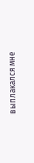выплакался мне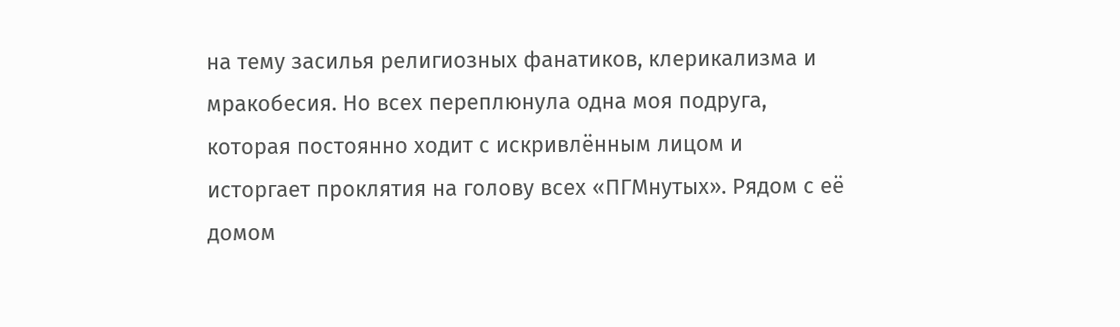на тему засилья религиозных фанатиков, клерикализма и мракобесия. Но всех переплюнула одна моя подруга, которая постоянно ходит с искривлённым лицом и исторгает проклятия на голову всех «ПГМнутых». Рядом с её домом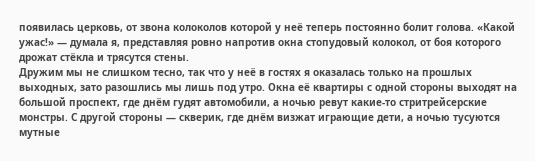появилась церковь, от звона колоколов которой у неё теперь постоянно болит голова. «Какой ужас!» — думала я, представляя ровно напротив окна стопудовый колокол, от боя которого дрожат стёкла и трясутся стены.
Дружим мы не слишком тесно, так что у неё в гостях я оказалась только на прошлых выходных, зато разошлись мы лишь под утро. Окна её квартиры с одной стороны выходят на большой проспект, где днём гудят автомобили, а ночью ревут какие-то стритрейсерские монстры. С другой стороны — скверик, где днём визжат играющие дети, а ночью тусуются мутные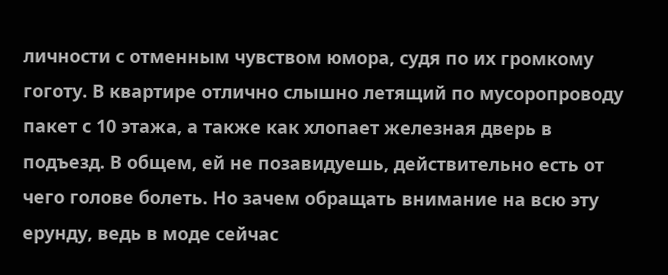личности с отменным чувством юмора, судя по их громкому гоготу. В квартире отлично слышно летящий по мусоропроводу пакет с 10 этажа, а также как хлопает железная дверь в подъезд. В общем, ей не позавидуешь, действительно есть от чего голове болеть. Но зачем обращать внимание на всю эту ерунду, ведь в моде сейчас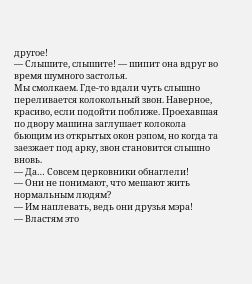другое!
— Слышите, слышите! — шипит она вдруг во время шумного застолья.
Мы смолкаем. Где-то вдали чуть слышно переливается колокольный звон. Наверное, красиво, если подойти поближе. Проехавшая по двору машина заглушает колокола бьющим из открытых окон рэпом, но когда та заезжает под арку, звон становится слышно вновь.
— Да… Совсем церковники обнаглели!
— Они не понимают, что мешают жить нормальным людям?
— Им наплевать, ведь они друзья мэра!
— Властям это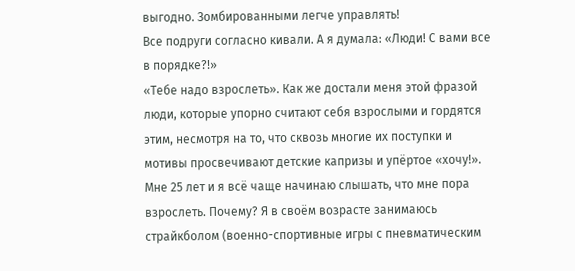выгодно. Зомбированными легче управлять!
Все подруги согласно кивали. А я думала: «Люди! С вами все в порядке?!»
«Тебе надо взрослеть». Как же достали меня этой фразой люди, которые упорно считают себя взрослыми и гордятся этим, несмотря на то, что сквозь многие их поступки и мотивы просвечивают детские капризы и упёртое «хочу!».
Мне 25 лет и я всё чаще начинаю слышать, что мне пора взрослеть. Почему? Я в своём возрасте занимаюсь страйкболом (военно-спортивные игры с пневматическим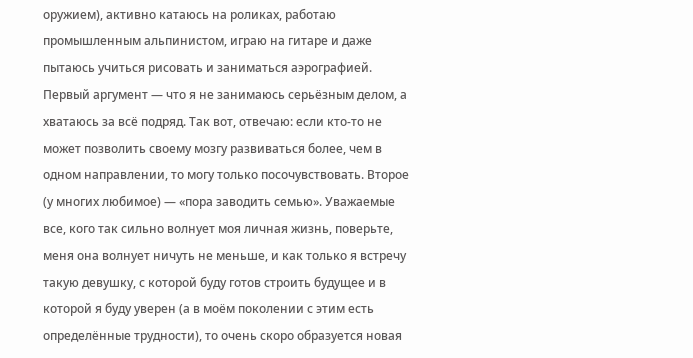оружием), активно катаюсь на роликах, работаю промышленным альпинистом, играю на гитаре и даже пытаюсь учиться рисовать и заниматься аэрографией.
Первый аргумент — что я не занимаюсь серьёзным делом, а хватаюсь за всё подряд. Так вот, отвечаю: если кто-то не может позволить своему мозгу развиваться более, чем в одном направлении, то могу только посочувствовать. Второе (у многих любимое) — «пора заводить семью». Уважаемые все, кого так сильно волнует моя личная жизнь, поверьте, меня она волнует ничуть не меньше, и как только я встречу такую девушку, с которой буду готов строить будущее и в которой я буду уверен (а в моём поколении с этим есть определённые трудности), то очень скоро образуется новая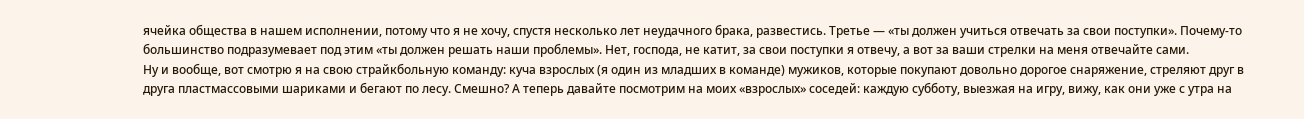ячейка общества в нашем исполнении, потому что я не хочу, спустя несколько лет неудачного брака, развестись. Третье — «ты должен учиться отвечать за свои поступки». Почему-то большинство подразумевает под этим «ты должен решать наши проблемы». Нет, господа, не катит, за свои поступки я отвечу, а вот за ваши стрелки на меня отвечайте сами.
Ну и вообще, вот смотрю я на свою страйкбольную команду: куча взрослых (я один из младших в команде) мужиков, которые покупают довольно дорогое снаряжение, стреляют друг в друга пластмассовыми шариками и бегают по лесу. Смешно? А теперь давайте посмотрим на моих «взрослых» соседей: каждую субботу, выезжая на игру, вижу, как они уже с утра на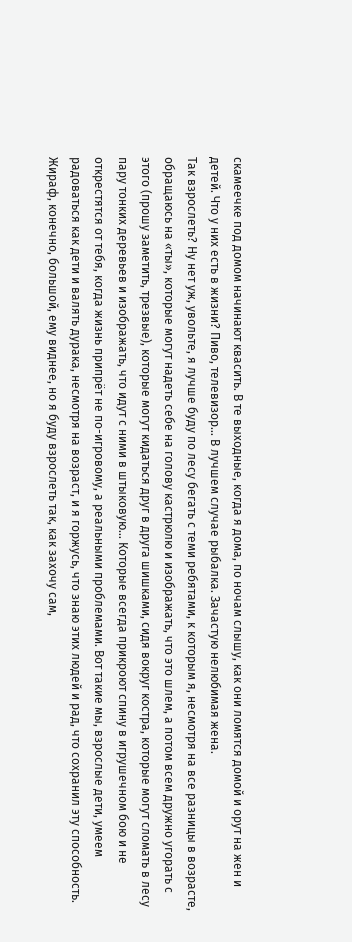скамеечке под домом начинают квасить. В те выходные, когда я дома, по ночам слышу, как они ломятся домой и орут на жен и детей. Что у них есть в жизни? Пиво, телевизор… В лучшем случае рыбалка. Зачастую нелюбимая жена.
Так взрослеть? Ну нет уж, увольте, я лучше буду по лесу бегать с теми ребятами, к которым я, несмотря на все разницы в возрасте, обращаюсь на «ты», которые могут надеть себе на голову кастрюлю и изображать, что это шлем, а потом всем дружно угорать с этого (прошу заметить, трезвые), которые могут кидаться друг в друга шишками, сидя вокруг костра, которые могут сломать в лесу пару тонких деревьев и изображать, что идут с ними в штыковую… Которые всегда прикроют спину в игрушечном бою и не открестятся от тебя, когда жизнь припрёт не по-игровому, а реальными проблемами. Вот такие мы, взрослые дети, умеем радоваться как дети и валять дурака, несмотря на возраст, и я горжусь, что знаю этих людей и рад, что сохранил эту способность.
Жираф, конечно, большой, ему виднее, но я буду взрослеть так, как захочу сам,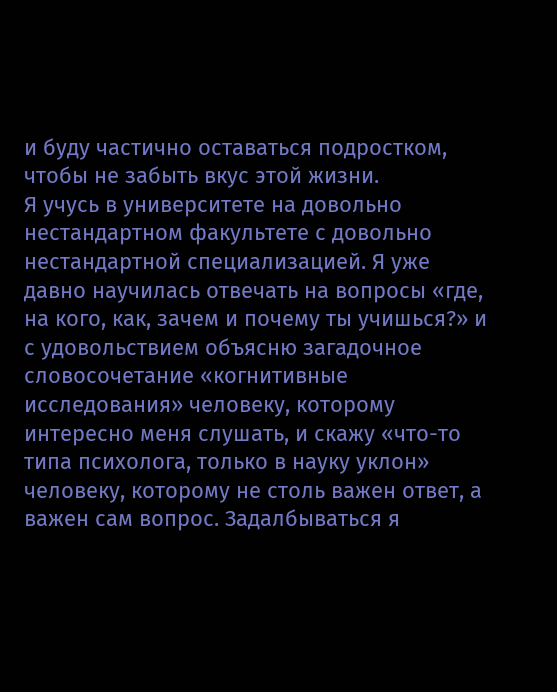и буду частично оставаться подростком, чтобы не забыть вкус этой жизни.
Я учусь в университете на довольно нестандартном факультете с довольно нестандартной специализацией. Я уже давно научилась отвечать на вопросы «где, на кого, как, зачем и почему ты учишься?» и с удовольствием объясню загадочное словосочетание «когнитивные исследования» человеку, которому интересно меня слушать, и скажу «что-то типа психолога, только в науку уклон» человеку, которому не столь важен ответ, а важен сам вопрос. Задалбываться я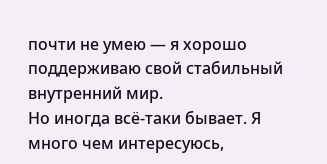почти не умею — я хорошо поддерживаю свой стабильный внутренний мир.
Но иногда всё-таки бывает. Я много чем интересуюсь,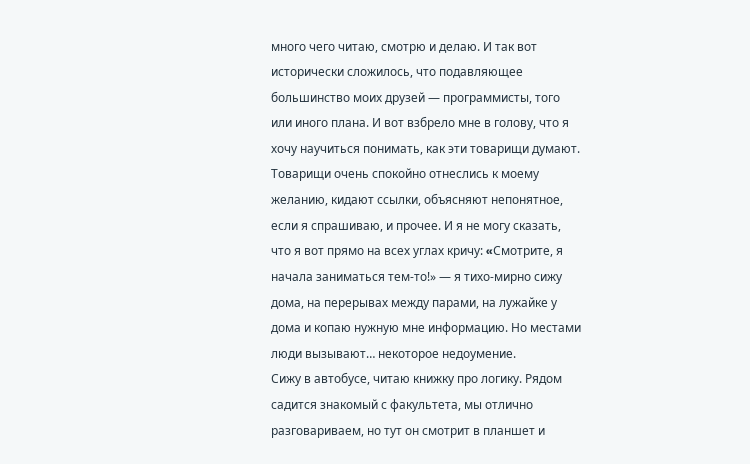много чего читаю, смотрю и делаю. И так вот исторически сложилось, что подавляющее большинство моих друзей — программисты, того или иного плана. И вот взбрело мне в голову, что я хочу научиться понимать, как эти товарищи думают. Товарищи очень спокойно отнеслись к моему желанию, кидают ссылки, объясняют непонятное, если я спрашиваю, и прочее. И я не могу сказать, что я вот прямо на всех углах кричу: «Cмотрите, я начала заниматься тем-то!» — я тихо-мирно сижу дома, на перерывах между парами, на лужайке у дома и копаю нужную мне информацию. Но местами люди вызывают… некоторое недоумение.
Сижу в автобусе, читаю книжку про логику. Рядом садится знакомый с факультета, мы отлично разговариваем, но тут он смотрит в планшет и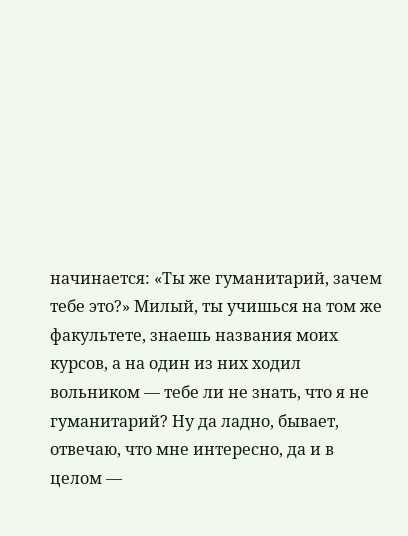начинается: «Ты же гуманитарий, зачем тебе это?» Милый, ты учишься на том же факультете, знаешь названия моих курсов, а на один из них ходил вольником — тебе ли не знать, что я не гуманитарий? Ну да ладно, бывает, отвечаю, что мне интересно, да и в целом —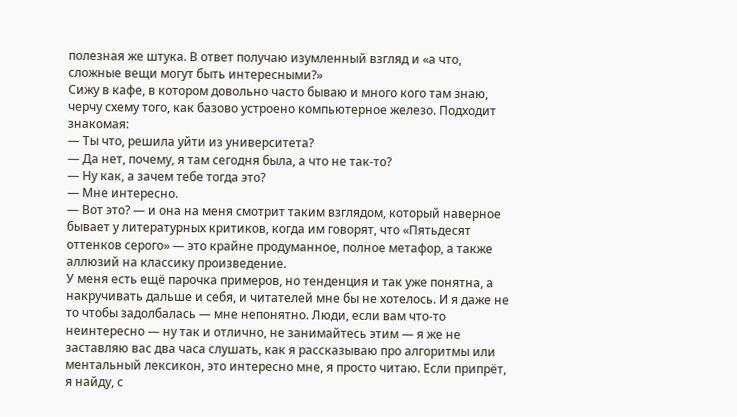полезная же штука. В ответ получаю изумленный взгляд и «а что, сложные вещи могут быть интересными?»
Сижу в кафе, в котором довольно часто бываю и много кого там знаю, черчу схему того, как базово устроено компьютерное железо. Подходит знакомая:
— Ты что, решила уйти из университета?
— Да нет, почему, я там сегодня была, а что не так-то?
— Ну как, а зачем тебе тогда это?
— Мне интересно.
— Вот это? — и она на меня смотрит таким взглядом, который наверное бывает у литературных критиков, когда им говорят, что «Пятьдесят оттенков серого» — это крайне продуманное, полное метафор, а также аллюзий на классику произведение.
У меня есть ещё парочка примеров, но тенденция и так уже понятна, а накручивать дальше и себя, и читателей мне бы не хотелось. И я даже не то чтобы задолбалась — мне непонятно. Люди, если вам что-то неинтересно — ну так и отлично, не занимайтесь этим — я же не заставляю вас два часа слушать, как я рассказываю про алгоритмы или ментальный лексикон, это интересно мне, я просто читаю. Если припрёт, я найду, с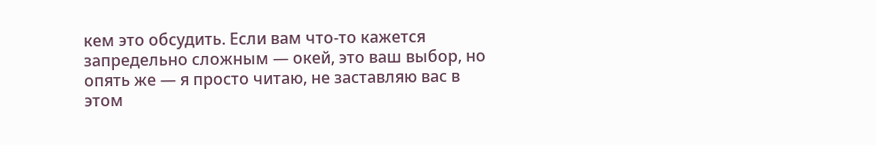кем это обсудить. Если вам что-то кажется запредельно сложным — окей, это ваш выбор, но опять же — я просто читаю, не заставляю вас в этом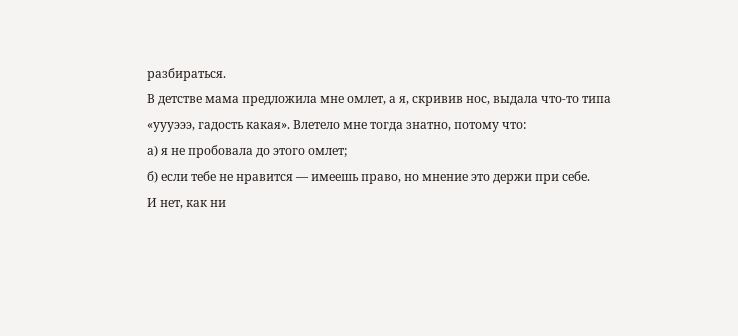разбираться.
В детстве мама предложила мне омлет, а я, скривив нос, выдала что-то типа «уууэээ, гадость какая». Влетело мне тогда знатно, потому что:
а) я не пробовала до этого омлет;
б) если тебе не нравится — имеешь право, но мнение это держи при себе.
И нет, как ни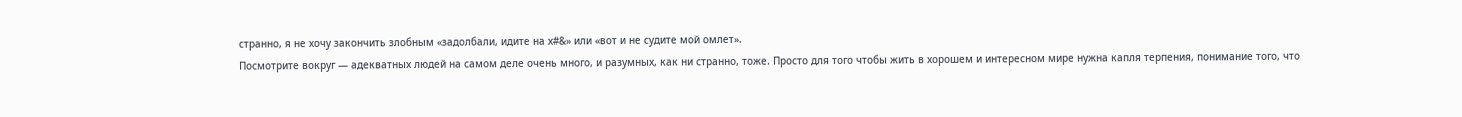странно, я не хочу закончить злобным «задолбали, идите на х#&» или «вот и не судите мой омлет».
Посмотрите вокруг — адекватных людей на самом деле очень много, и разумных, как ни странно, тоже. Просто для того чтобы жить в хорошем и интересном мире нужна капля терпения, понимание того, что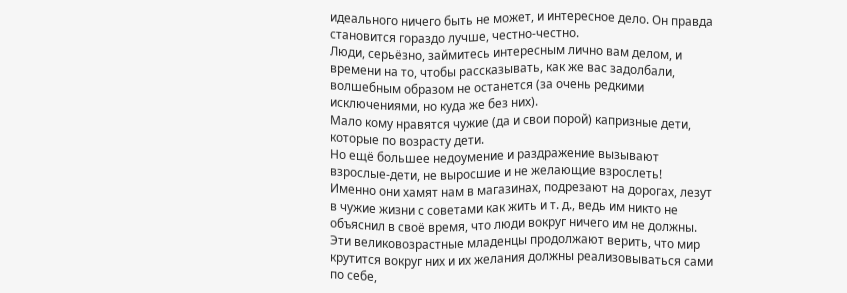идеального ничего быть не может, и интересное дело. Он правда становится гораздо лучше, честно-честно.
Люди, серьёзно, займитесь интересным лично вам делом, и времени на то, чтобы рассказывать, как же вас задолбали, волшебным образом не останется (за очень редкими исключениями, но куда же без них).
Мало кому нравятся чужие (да и свои порой) капризные дети, которые по возрасту дети.
Но ещё большее недоумение и раздражение вызывают взрослые-дети, не выросшие и не желающие взрослеть!
Именно они хамят нам в магазинах, подрезают на дорогах, лезут в чужие жизни с советами как жить и т. д., ведь им никто не объяснил в своё время, что люди вокруг ничего им не должны. Эти великовозрастные младенцы продолжают верить, что мир крутится вокруг них и их желания должны реализовываться сами по себе,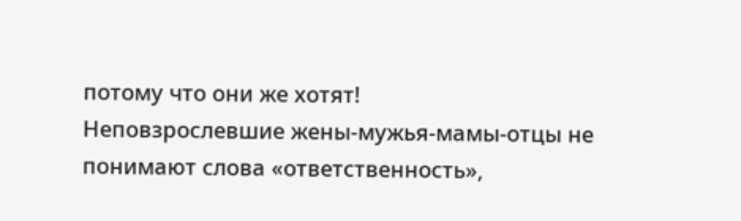потому что они же хотят!
Неповзрослевшие жены-мужья-мамы-отцы не понимают слова «ответственность»,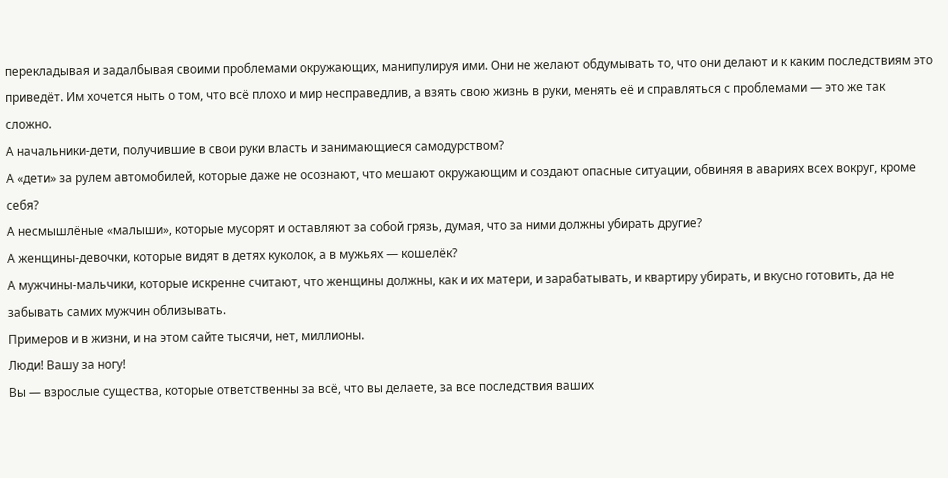перекладывая и задалбывая своими проблемами окружающих, манипулируя ими. Они не желают обдумывать то, что они делают и к каким последствиям это приведёт. Им хочется ныть о том, что всё плохо и мир несправедлив, а взять свою жизнь в руки, менять её и справляться с проблемами — это же так сложно.
А начальники-дети, получившие в свои руки власть и занимающиеся самодурством?
А «дети» за рулем автомобилей, которые даже не осознают, что мешают окружающим и создают опасные ситуации, обвиняя в авариях всех вокруг, кроме себя?
А несмышлёные «малыши», которые мусорят и оставляют за собой грязь, думая, что за ними должны убирать другие?
А женщины-девочки, которые видят в детях куколок, а в мужьях — кошелёк?
А мужчины-мальчики, которые искренне считают, что женщины должны, как и их матери, и зарабатывать, и квартиру убирать, и вкусно готовить, да не забывать самих мужчин облизывать.
Примеров и в жизни, и на этом сайте тысячи, нет, миллионы.
Люди! Вашу за ногу!
Вы — взрослые существа, которые ответственны за всё, что вы делаете, за все последствия ваших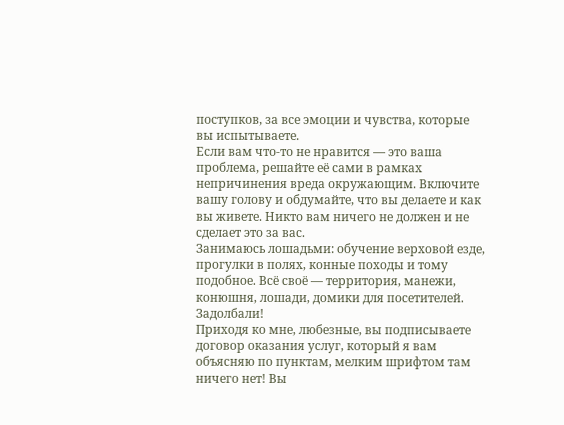поступков, за все эмоции и чувства, которые вы испытываете.
Если вам что-то не нравится — это ваша проблема, решайте её сами в рамках непричинения вреда окружающим. Включите вашу голову и обдумайте, что вы делаете и как вы живете. Никто вам ничего не должен и не сделает это за вас.
Занимаюсь лошадьми: обучение верховой езде, прогулки в полях, конные походы и тому подобное. Всё своё — территория, манежи, конюшня, лошади, домики для посетителей.
Задолбали!
Приходя ко мне, любезные, вы подписываете договор оказания услуг, который я вам объясняю по пунктам, мелким шрифтом там ничего нет! Вы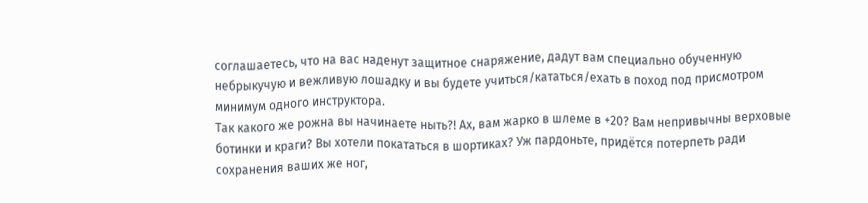соглашаетесь, что на вас наденут защитное снаряжение, дадут вам специально обученную небрыкучую и вежливую лошадку и вы будете учиться/кататься/ехать в поход под присмотром минимум одного инструктора.
Так какого же рожна вы начинаете ныть?! Ах, вам жарко в шлеме в +20? Вам непривычны верховые ботинки и краги? Вы хотели покататься в шортиках? Уж пардоньте, придётся потерпеть ради сохранения ваших же ног,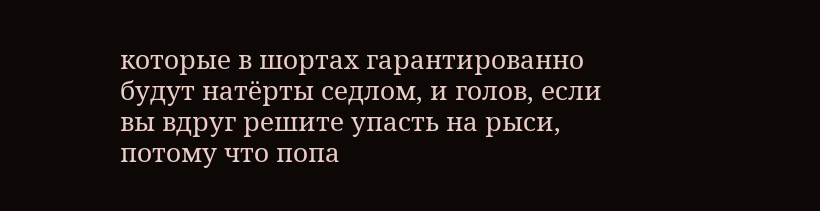которые в шортах гарантированно будут натёрты седлом, и голов, если вы вдруг решите упасть на рыси, потому что попа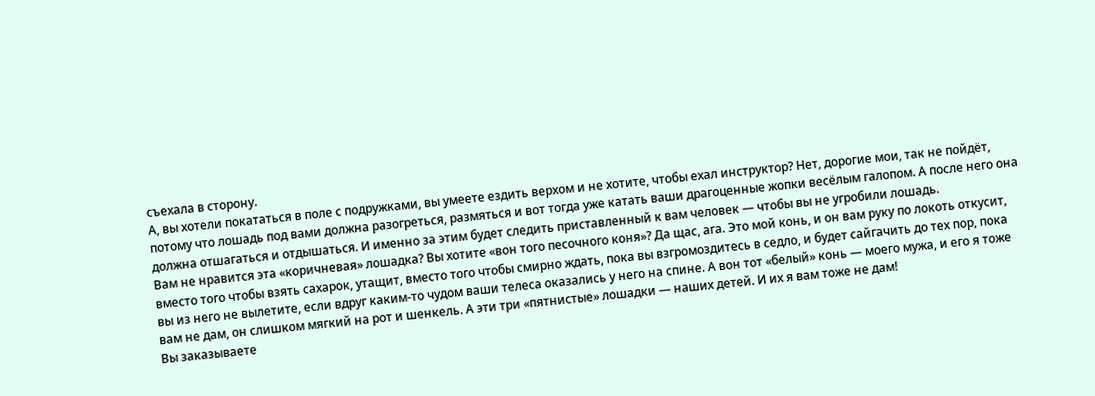съехала в сторону.
А, вы хотели покататься в поле с подружками, вы умеете ездить верхом и не хотите, чтобы ехал инструктор? Нет, дорогие мои, так не пойдёт, потому что лошадь под вами должна разогреться, размяться и вот тогда уже катать ваши драгоценные жопки весёлым галопом. А после него она должна отшагаться и отдышаться. И именно за этим будет следить приставленный к вам человек — чтобы вы не угробили лошадь.
Вам не нравится эта «коричневая» лошадка? Вы хотите «вон того песочного коня»? Да щас, ага. Это мой конь, и он вам руку по локоть откусит, вместо того чтобы взять сахарок, утащит, вместо того чтобы смирно ждать, пока вы взгромоздитесь в седло, и будет сайгачить до тех пор, пока вы из него не вылетите, если вдруг каким-то чудом ваши телеса оказались у него на спине. А вон тот «белый» конь — моего мужа, и его я тоже вам не дам, он слишком мягкий на рот и шенкель. А эти три «пятнистые» лошадки — наших детей. И их я вам тоже не дам!
Вы заказываете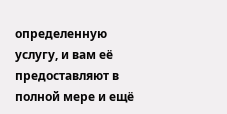определенную услугу, и вам её предоставляют в полной мере и ещё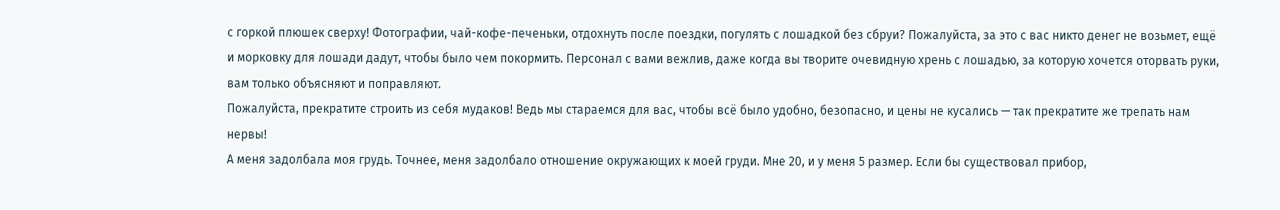с горкой плюшек сверху! Фотографии, чай-кофе-печеньки, отдохнуть после поездки, погулять с лошадкой без сбруи? Пожалуйста, за это с вас никто денег не возьмет, ещё и морковку для лошади дадут, чтобы было чем покормить. Персонал с вами вежлив, даже когда вы творите очевидную хрень с лошадью, за которую хочется оторвать руки, вам только объясняют и поправляют.
Пожалуйста, прекратите строить из себя мудаков! Ведь мы стараемся для вас, чтобы всё было удобно, безопасно, и цены не кусались — так прекратите же трепать нам нервы!
А меня задолбала моя грудь. Точнее, меня задолбало отношение окружающих к моей груди. Мне 20, и у меня 5 размер. Если бы существовал прибор,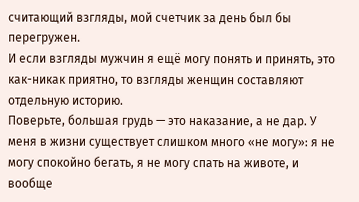считающий взгляды, мой счетчик за день был бы перегружен.
И если взгляды мужчин я ещё могу понять и принять, это как-никак приятно, то взгляды женщин составляют отдельную историю.
Поверьте, большая грудь — это наказание, а не дар. У меня в жизни существует слишком много «не могу»: я не могу спокойно бегать, я не могу спать на животе, и вообще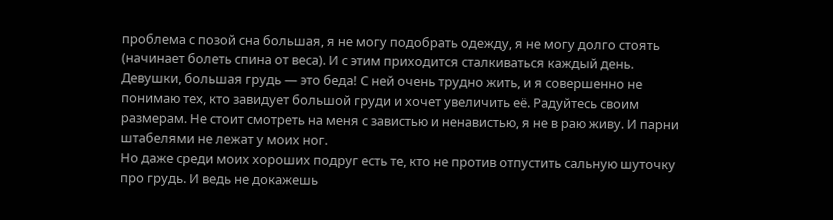проблема с позой сна большая, я не могу подобрать одежду, я не могу долго стоять (начинает болеть спина от веса). И с этим приходится сталкиваться каждый день.
Девушки, большая грудь — это беда! С ней очень трудно жить, и я совершенно не понимаю тех, кто завидует большой груди и хочет увеличить её. Радуйтесь своим размерам. Не стоит смотреть на меня с завистью и ненавистью, я не в раю живу. И парни штабелями не лежат у моих ног.
Но даже среди моих хороших подруг есть те, кто не против отпустить сальную шуточку про грудь. И ведь не докажешь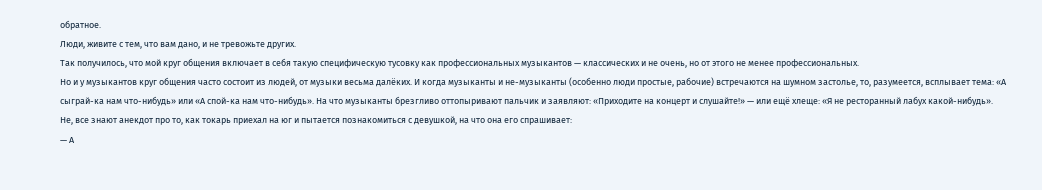обратное.
Люди, живите с тем, что вам дано, и не тревожьте других.
Так получилось, что мой круг общения включает в себя такую специфическую тусовку как профессиональных музыкантов — классических и не очень, но от этого не менее профессиональных.
Но и у музыкантов круг общения часто состоит из людей, от музыки весьма далёких. И когда музыканты и не-музыканты (особенно люди простые, рабочие) встречаются на шумном застолье, то, разумеется, всплывает тема: «А сыграй-ка нам что-нибудь» или «А спой-ка нам что-нибудь». На что музыканты брезгливо оттопыривают пальчик и заявляют: «Приходите на концерт и слушайте!» — или ещё хлеще: «Я не ресторанный лабух какой-нибудь».
Не, все знают анекдот про то, как токарь приехал на юг и пытается познакомиться с девушкой, на что она его спрашивает:
— А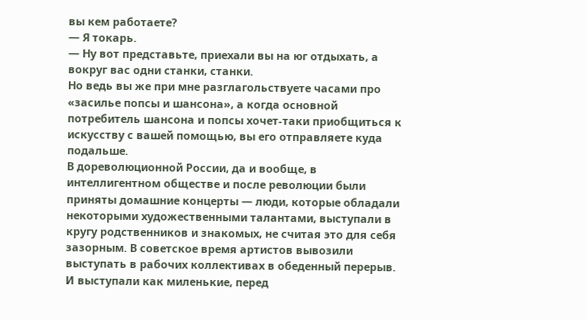вы кем работаете?
— Я токарь.
— Ну вот представьте, приехали вы на юг отдыхать, а вокруг вас одни станки, станки.
Но ведь вы же при мне разглагольствуете часами про «засилье попсы и шансона», а когда основной потребитель шансона и попсы хочет-таки приобщиться к искусству с вашей помощью, вы его отправляете куда подальше.
В дореволюционной России, да и вообще, в интеллигентном обществе и после революции были приняты домашние концерты — люди, которые обладали некоторыми художественными талантами, выступали в кругу родственников и знакомых, не считая это для себя зазорным. В советское время артистов вывозили выступать в рабочих коллективах в обеденный перерыв. И выступали как миленькие, перед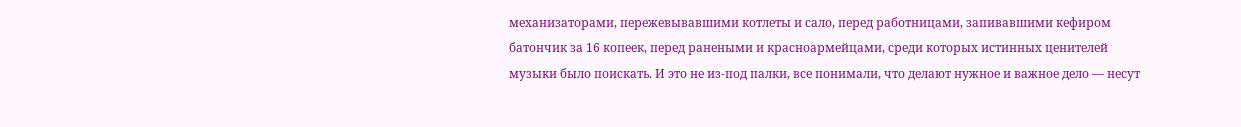механизаторами, пережевывавшими котлеты и сало, перед работницами, запивавшими кефиром батончик за 16 копеек, перед ранеными и красноармейцами, среди которых истинных ценителей музыки было поискать. И это не из-под палки, все понимали, что делают нужное и важное дело — несут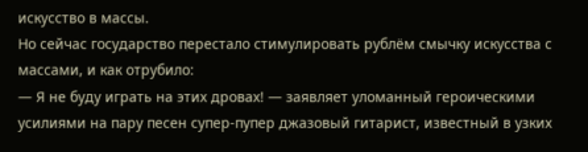искусство в массы.
Но сейчас государство перестало стимулировать рублём смычку искусства с массами, и как отрубило:
— Я не буду играть на этих дровах! — заявляет уломанный героическими усилиями на пару песен супер-пупер джазовый гитарист, известный в узких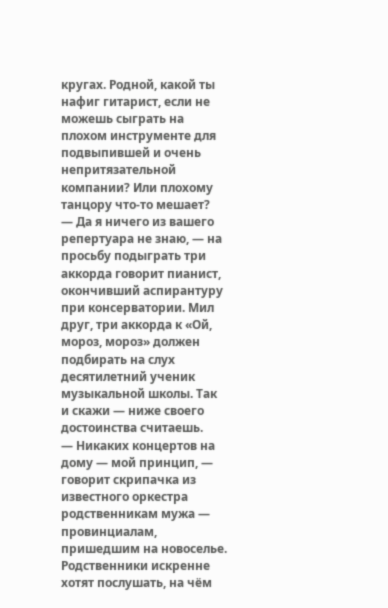кругах. Родной, какой ты нафиг гитарист, если не можешь сыграть на плохом инструменте для подвыпившей и очень непритязательной компании? Или плохому танцору что-то мешает?
— Да я ничего из вашего репертуара не знаю, — на просьбу подыграть три аккорда говорит пианист, окончивший аспирантуру при консерватории. Мил друг, три аккорда к «Ой, мороз, мороз» должен подбирать на слух десятилетний ученик музыкальной школы. Так и скажи — ниже своего достоинства считаешь.
— Никаких концертов на дому — мой принцип, — говорит скрипачка из известного оркестра родственникам мужа — провинциалам, пришедшим на новоселье. Родственники искренне хотят послушать, на чём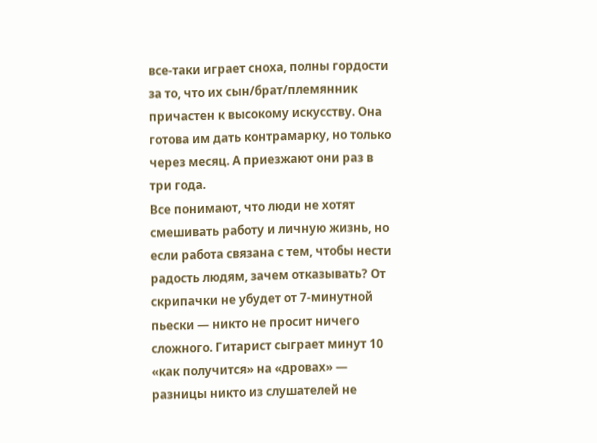все-таки играет сноха, полны гордости за то, что их сын/брат/племянник причастен к высокому искусству. Она готова им дать контрамарку, но только через месяц. А приезжают они раз в три года.
Все понимают, что люди не хотят смешивать работу и личную жизнь, но если работа связана с тем, чтобы нести радость людям, зачем отказывать? От скрипачки не убудет от 7-минутной пьески — никто не просит ничего сложного. Гитарист сыграет минут 10 «как получится» на «дровах» — разницы никто из слушателей не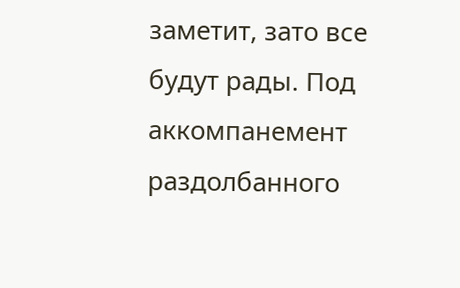заметит, зато все будут рады. Под аккомпанемент раздолбанного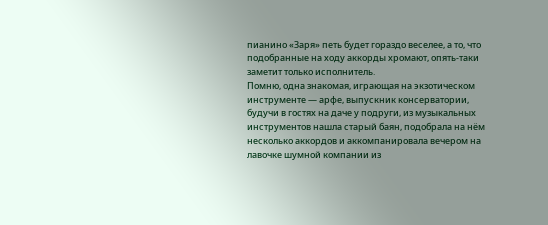пианино «Заря» петь будет гораздо веселее, а то, что подобранные на ходу аккорды хромают, опять-таки заметит только исполнитель.
Помню, одна знакомая, играющая на экзотическом инструменте — арфе, выпускник консерватории, будучи в гостях на даче у подруги, из музыкальных инструментов нашла старый баян, подобрала на нём несколько аккордов и аккомпанировала вечером на лавочке шумной компании из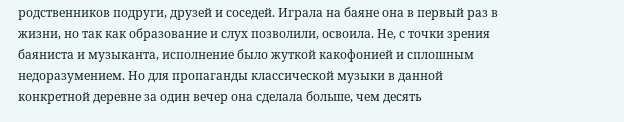родственников подруги, друзей и соседей. Играла на баяне она в первый раз в жизни, но так как образование и слух позволили, освоила. Не, с точки зрения баяниста и музыканта, исполнение было жуткой какофонией и сплошным недоразумением. Но для пропаганды классической музыки в данной конкретной деревне за один вечер она сделала больше, чем десять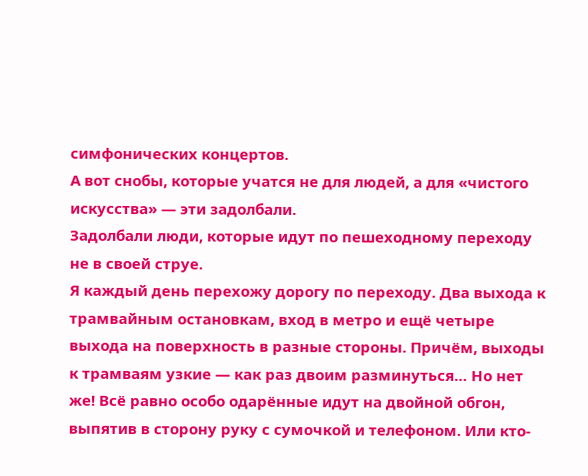симфонических концертов.
А вот снобы, которые учатся не для людей, а для «чистого искусства» — эти задолбали.
Задолбали люди, которые идут по пешеходному переходу не в своей струе.
Я каждый день перехожу дорогу по переходу. Два выхода к трамвайным остановкам, вход в метро и ещё четыре выхода на поверхность в разные стороны. Причём, выходы к трамваям узкие — как раз двоим разминуться… Но нет же! Всё равно особо одарённые идут на двойной обгон, выпятив в сторону руку с сумочкой и телефоном. Или кто-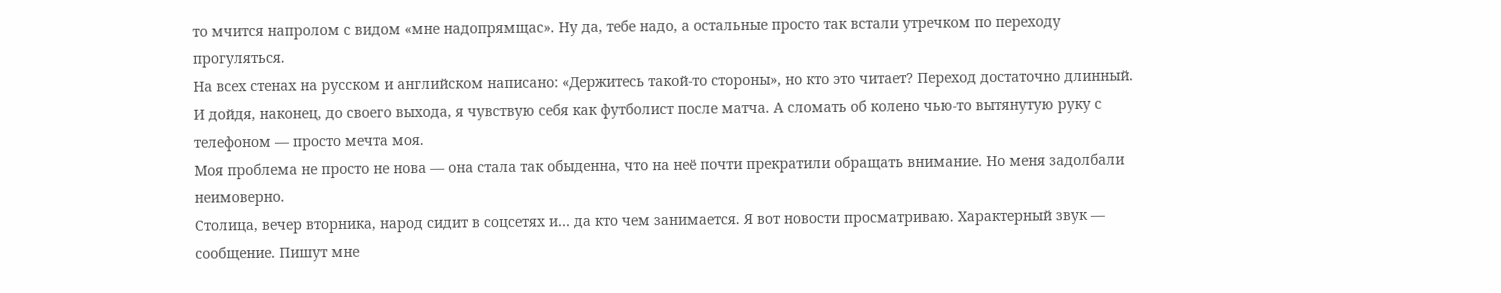то мчится напролом с видом «мне надопрямщас». Ну да, тебе надо, а остальные просто так встали утречком по переходу прогуляться.
На всех стенах на русском и английском написано: «Держитесь такой-то стороны», но кто это читает? Переход достаточно длинный. И дойдя, наконец, до своего выхода, я чувствую себя как футболист после матча. А сломать об колено чью-то вытянутую руку с телефоном — просто мечта моя.
Моя проблема не просто не нова — она стала так обыденна, что на неё почти прекратили обращать внимание. Но меня задолбали неимоверно.
Столица, вечер вторника, народ сидит в соцсетях и… да кто чем занимается. Я вот новости просматриваю. Характерный звук — сообщение. Пишут мне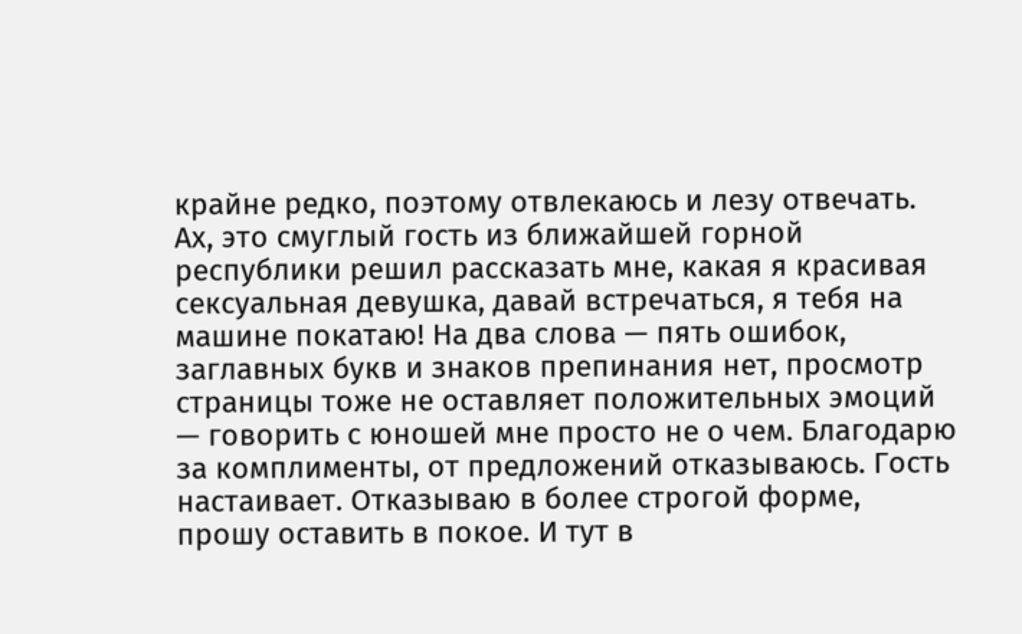крайне редко, поэтому отвлекаюсь и лезу отвечать.
Ах, это смуглый гость из ближайшей горной республики решил рассказать мне, какая я красивая сексуальная девушка, давай встречаться, я тебя на машине покатаю! На два слова — пять ошибок, заглавных букв и знаков препинания нет, просмотр страницы тоже не оставляет положительных эмоций — говорить с юношей мне просто не о чем. Благодарю за комплименты, от предложений отказываюсь. Гость настаивает. Отказываю в более строгой форме, прошу оставить в покое. И тут в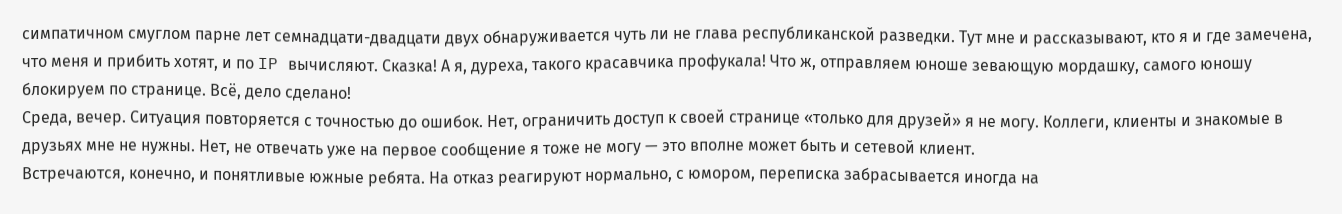симпатичном смуглом парне лет семнадцати-двадцати двух обнаруживается чуть ли не глава республиканской разведки. Тут мне и рассказывают, кто я и где замечена, что меня и прибить хотят, и по IP вычисляют. Сказка! А я, дуреха, такого красавчика профукала! Что ж, отправляем юноше зевающую мордашку, самого юношу блокируем по странице. Всё, дело сделано!
Среда, вечер. Ситуация повторяется с точностью до ошибок. Нет, ограничить доступ к своей странице «только для друзей» я не могу. Коллеги, клиенты и знакомые в друзьях мне не нужны. Нет, не отвечать уже на первое сообщение я тоже не могу — это вполне может быть и сетевой клиент.
Встречаются, конечно, и понятливые южные ребята. На отказ реагируют нормально, с юмором, переписка забрасывается иногда на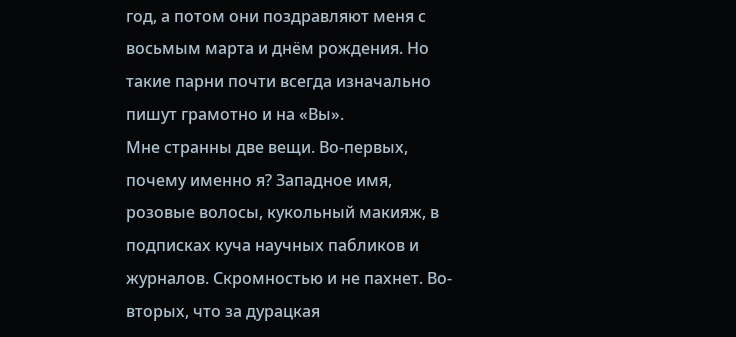год, а потом они поздравляют меня с восьмым марта и днём рождения. Но такие парни почти всегда изначально пишут грамотно и на «Вы».
Мне странны две вещи. Во-первых, почему именно я? Западное имя, розовые волосы, кукольный макияж, в подписках куча научных пабликов и журналов. Скромностью и не пахнет. Во-вторых, что за дурацкая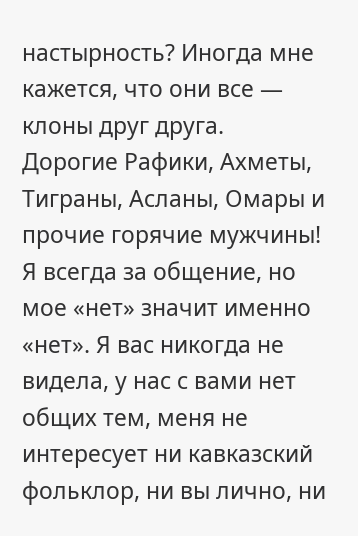настырность? Иногда мне кажется, что они все — клоны друг друга.
Дорогие Рафики, Ахметы, Тиграны, Асланы, Омары и прочие горячие мужчины! Я всегда за общение, но мое «нет» значит именно «нет». Я вас никогда не видела, у нас с вами нет общих тем, меня не интересует ни кавказский фольклор, ни вы лично, ни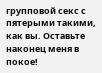групповой секс с пятерыми такими, как вы. Оставьте наконец меня в покое!